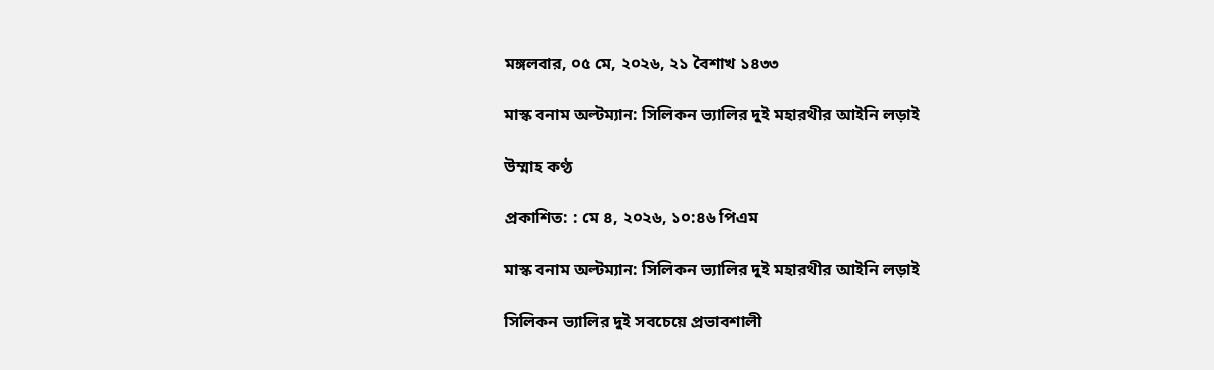মঙ্গলবার, ০৫ মে, ২০২৬, ২১ বৈশাখ ১৪৩৩

মাস্ক বনাম অল্টম্যান: সিলিকন ভ্যালির দুই মহারথীর আইনি লড়াই

উম্মাহ কণ্ঠ

প্রকাশিত: : মে ৪, ২০২৬, ১০:৪৬ পিএম

মাস্ক বনাম অল্টম্যান: সিলিকন ভ্যালির দুই মহারথীর আইনি লড়াই

সিলিকন ভ্যালির দুই সবচেয়ে প্রভাবশালী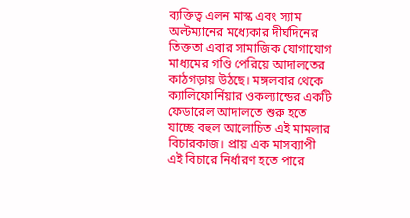ব্যক্তিত্ব এলন মাস্ক এবং স্যাম অল্টম্যানের মধ্যেকার দীর্ঘদিনের তিক্ততা এবার সামাজিক যোগাযোগ মাধ্যমের গণ্ডি পেরিয়ে আদালতের কাঠগড়ায় উঠছে। মঙ্গলবার থেকে ক্যালিফোর্নিয়ার ওকল্যান্ডের একটি ফেডারেল আদালতে শুরু হতে যাচ্ছে বহুল আলোচিত এই মামলার বিচারকাজ। প্রায় এক মাসব্যাপী এই বিচারে নির্ধারণ হতে পারে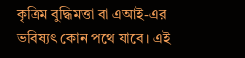কৃত্রিম বুদ্ধিমত্তা বা এআই-এর ভবিষ্যৎ কোন পথে যাবে। এই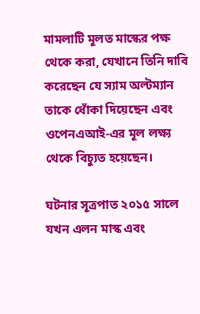মামলাটি মূলত মাস্কের পক্ষ থেকে করা, যেখানে তিনি দাবি করেছেন যে স্যাম অল্টম্যান তাকে ধোঁকা দিয়েছেন এবং ওপেনএআই-এর মূল লক্ষ্য থেকে বিচ্যুত হয়েছেন।

ঘটনার সূত্রপাত ২০১৫ সালে যখন এলন মাস্ক এবং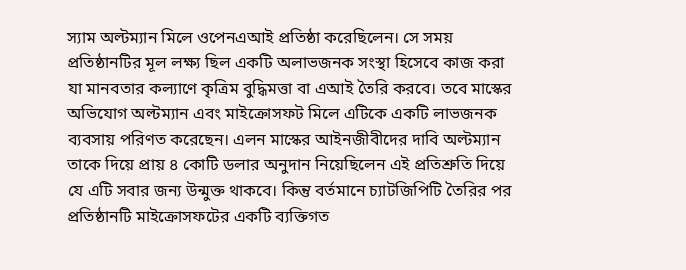স্যাম অল্টম্যান মিলে ওপেনএআই প্রতিষ্ঠা করেছিলেন। সে সময় প্রতিষ্ঠানটির মূল লক্ষ্য ছিল একটি অলাভজনক সংস্থা হিসেবে কাজ করা যা মানবতার কল্যাণে কৃত্রিম বুদ্ধিমত্তা বা এআই তৈরি করবে। তবে মাস্কের অভিযোগ অল্টম্যান এবং মাইক্রোসফট মিলে এটিকে একটি লাভজনক ব্যবসায় পরিণত করেছেন। এলন মাস্কের আইনজীবীদের দাবি অল্টম্যান তাকে দিয়ে প্রায় ৪ কোটি ডলার অনুদান নিয়েছিলেন এই প্রতিশ্রুতি দিয়ে যে এটি সবার জন্য উন্মুক্ত থাকবে। কিন্তু বর্তমানে চ্যাটজিপিটি তৈরির পর প্রতিষ্ঠানটি মাইক্রোসফটের একটি ব্যক্তিগত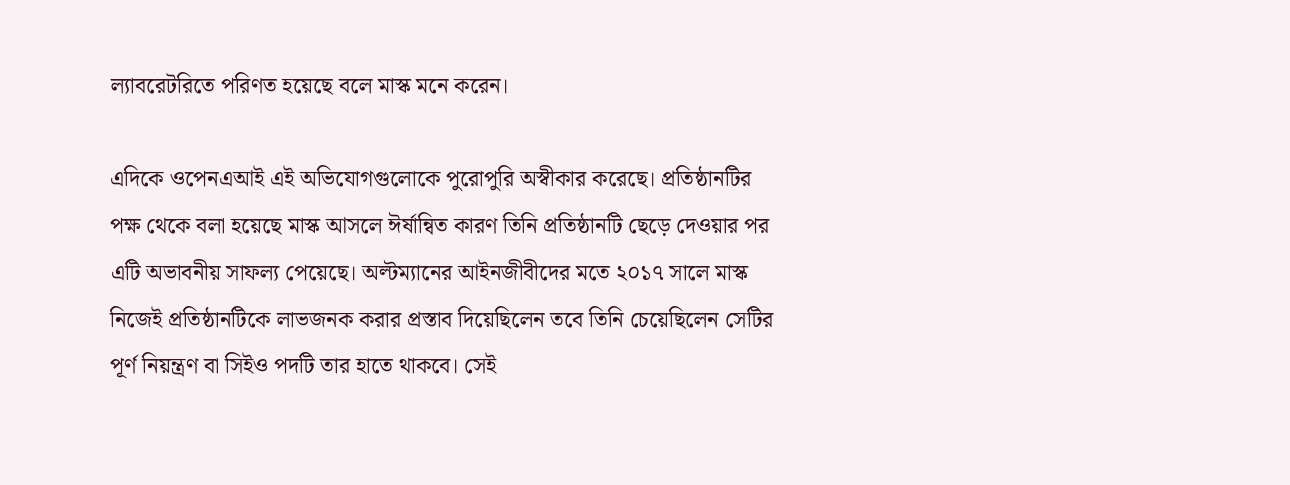ল্যাবরেটরিতে পরিণত হয়েছে বলে মাস্ক মনে করেন।

এদিকে ওপেনএআই এই অভিযোগগুলোকে পুরোপুরি অস্বীকার করেছে। প্রতিষ্ঠানটির পক্ষ থেকে বলা হয়েছে মাস্ক আসলে ঈর্ষান্বিত কারণ তিনি প্রতিষ্ঠানটি ছেড়ে দেওয়ার পর এটি অভাবনীয় সাফল্য পেয়েছে। অল্টম্যানের আইনজীবীদের মতে ২০১৭ সালে মাস্ক নিজেই প্রতিষ্ঠানটিকে লাভজনক করার প্রস্তাব দিয়েছিলেন তবে তিনি চেয়েছিলেন সেটির পূর্ণ নিয়ন্ত্রণ বা সিইও পদটি তার হাতে থাকবে। সেই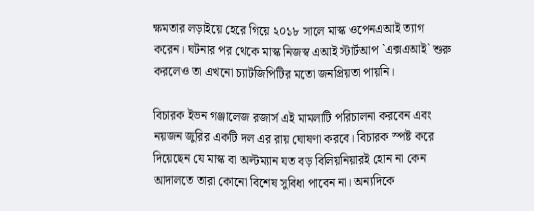ক্ষমতার লড়াইয়ে হেরে গিয়ে ২০১৮ সালে মাস্ক ওপেনএআই ত্যাগ করেন। ঘটনার পর থেকে মাস্ক নিজস্ব এআই স্টার্টআপ ‍‍`এক্সএআই‍‍` শুরু করলেও তা এখনো চ্যাটজিপিটির মতো জনপ্রিয়তা পায়নি।

বিচারক ইভন গঞ্জালেজ রজার্স এই মামলাটি পরিচালনা করবেন এবং নয়জন জুরির একটি দল এর রায় ঘোষণা করবে। বিচারক স্পষ্ট করে দিয়েছেন যে মাস্ক বা অল্টম্যান যত বড় বিলিয়নিয়ারই হোন না কেন আদালতে তারা কোনো বিশেষ সুবিধা পাবেন না। অন্যদিকে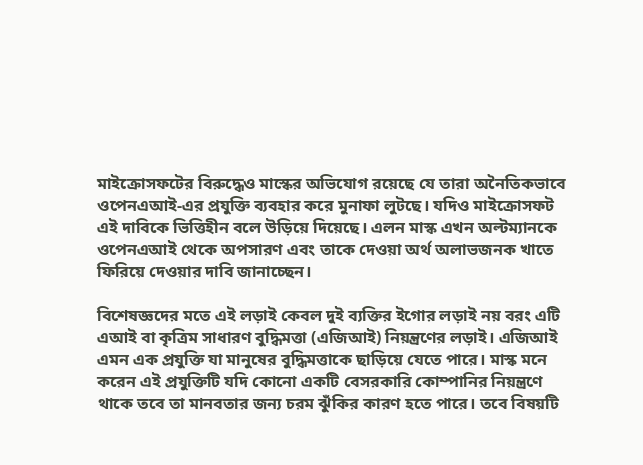মাইক্রোসফটের বিরুদ্ধেও মাস্কের অভিযোগ রয়েছে যে তারা অনৈতিকভাবে ওপেনএআই-এর প্রযুক্তি ব্যবহার করে মুনাফা লুটছে। যদিও মাইক্রোসফট এই দাবিকে ভিত্তিহীন বলে উড়িয়ে দিয়েছে। এলন মাস্ক এখন অল্টম্যানকে ওপেনএআই থেকে অপসারণ এবং তাকে দেওয়া অর্থ অলাভজনক খাতে ফিরিয়ে দেওয়ার দাবি জানাচ্ছেন।

বিশেষজ্ঞদের মতে এই লড়াই কেবল দুই ব্যক্তির ইগোর লড়াই নয় বরং এটি এআই বা কৃত্রিম সাধারণ বুদ্ধিমত্তা (এজিআই) নিয়ন্ত্রণের লড়াই। এজিআই এমন এক প্রযুক্তি যা মানুষের বুদ্ধিমত্তাকে ছাড়িয়ে যেতে পারে। মাস্ক মনে করেন এই প্রযুক্তিটি যদি কোনো একটি বেসরকারি কোম্পানির নিয়ন্ত্রণে থাকে তবে তা মানবতার জন্য চরম ঝুঁকির কারণ হতে পারে। তবে বিষয়টি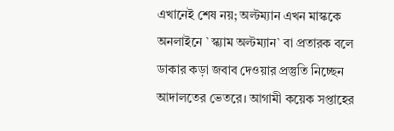এখানেই শেষ নয়; অল্টম্যান এখন মাস্ককে অনলাইনে ‍‍`স্ক্যাম অল্টম্যান‍‍` বা প্রতারক বলে ডাকার কড়া জবাব দেওয়ার প্রস্তুতি নিচ্ছেন আদালতের ভেতরে। আগামী কয়েক সপ্তাহের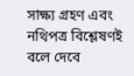সাক্ষ্য গ্রহণ এবং নথিপত্র বিশ্লেষণই বলে দেবে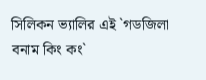সিলিকন ভ্যালির এই ‍‍`গডজিলা বনাম কিং কং‍‍`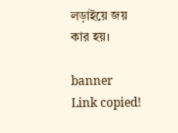লড়াইয়ে জয় কার হয়।

banner
Link copied!